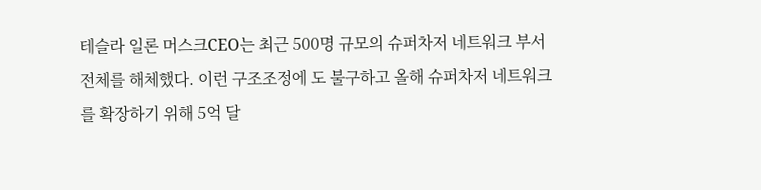테슬라 일론 머스크CEO는 최근 500명 규모의 슈퍼차저 네트워크 부서 전체를 해체했다. 이런 구조조정에 도 불구하고 올해 슈퍼차저 네트워크를 확장하기 위해 5억 달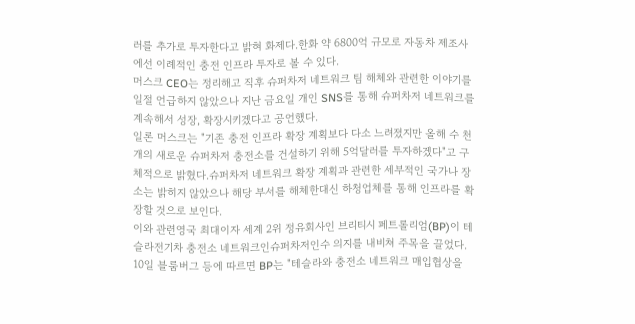러를 추가로 투자한다고 밝혀 화제다.한화 약 6800억 규모로 자동차 제조사에선 이례적인 충전 인프라 투자로 볼 수 있다.
머스크 CEO는 정리해고 직후 슈퍼차저 네트워크 팀 해체와 관련한 이야기를 일절 언급하지 않았으나 지난 금요일 개인 SNS를 통해 슈퍼차저 네트워크를 계속해서 성장, 확장시키겠다고 공언했다.
일론 머스크는 "기존 충전 인프라 확장 계획보다 다소 느려졌지만 올해 수 천개의 새로운 슈퍼차저 충전소를 건설하기 위해 5억달러를 투자하겠다"고 구체적으로 밝혔다.슈퍼차저 네트워크 확장 계획과 관련한 세부적인 국가나 장소는 밝히지 않았으나 해당 부서를 해체한대신 하청업체를 통해 인프라를 확장할 것으로 보인다.
이와 관련영국 최대이자 세계 2위 정유회사인 브리티시 페트롤리엄(BP)이 테슬라전기차 충전소 네트워크인슈퍼차저인수 의지를 내비쳐 주목을 끌었다.
10일 블룸버그 등에 따르면 BP는 "테슬라와 충전소 네트워크 매입협상을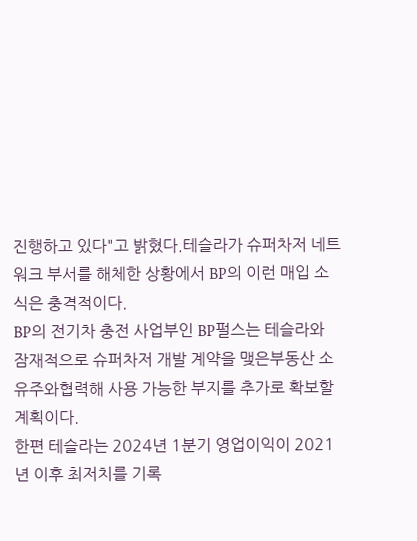진행하고 있다"고 밝혔다.테슬라가 슈퍼차저 네트워크 부서를 해체한 상황에서 BP의 이런 매입 소식은 충격적이다.
BP의 전기차 충전 사업부인 BP펄스는 테슬라와 잠재적으로 슈퍼차저 개발 계약을 맺은부동산 소유주와협력해 사용 가능한 부지를 추가로 확보할 계획이다.
한편 테슬라는 2024년 1분기 영업이익이 2021년 이후 최저치를 기록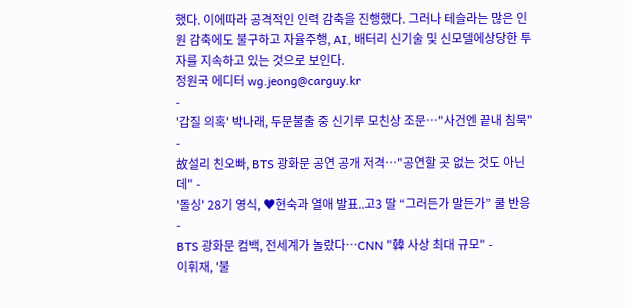했다. 이에따라 공격적인 인력 감축을 진행했다. 그러나 테슬라는 많은 인원 감축에도 불구하고 자율주행, AI, 배터리 신기술 및 신모델에상당한 투자를 지속하고 있는 것으로 보인다.
정원국 에디터 wg.jeong@carguy.kr
-
'갑질 의혹' 박나래, 두문불출 중 신기루 모친상 조문…"사건엔 끝내 침묵" -
故설리 친오빠, BTS 광화문 공연 공개 저격…"공연할 곳 없는 것도 아닌데" -
'돌싱' 28기 영식, ♥현숙과 열애 발표..고3 딸 “그러든가 말든가” 쿨 반응 -
BTS 광화문 컴백, 전세계가 놀랐다…CNN "韓 사상 최대 규모" -
이휘재, '불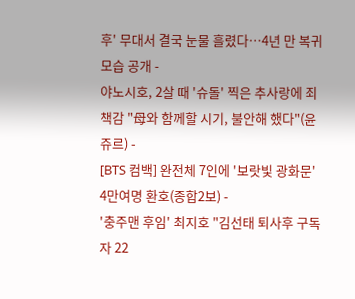후' 무대서 결국 눈물 흘렸다…4년 만 복귀 모습 공개 -
야노시호, 2살 때 '슈돌' 찍은 추사랑에 죄책감 "母와 함께할 시기, 불안해 했다"(윤쥬르) -
[BTS 컴백] 완전체 7인에 '보랏빛 광화문' 4만여명 환호(종합2보) -
'충주맨 후임' 최지호 "김선태 퇴사후 구독자 22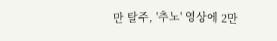만 탈주, '추노' 영상에 2만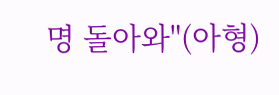명 돌아와"(아형)